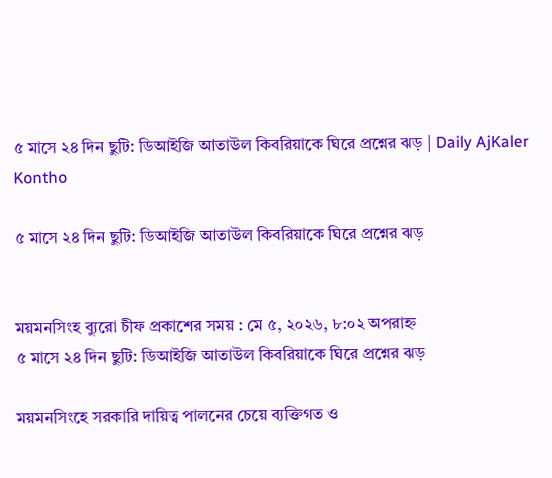৫ মাসে ২৪ দিন ছুটি: ডিআইজি আতাউল কিবরিয়াকে ঘিরে প্রশ্নের ঝড় | Daily AjKaler Kontho

৫ মাসে ২৪ দিন ছুটি: ডিআইজি আতাউল কিবরিয়াকে ঘিরে প্রশ্নের ঝড়


ময়মনসিংহ ব্যুরো চীফ প্রকাশের সময় : মে ৫, ২০২৬, ৮:০২ অপরাহ্ন
৫ মাসে ২৪ দিন ছুটি: ডিআইজি আতাউল কিবরিয়াকে ঘিরে প্রশ্নের ঝড়

ময়মনসিংহে সরকারি দায়িত্ব পালনের চেয়ে ব্যক্তিগত ও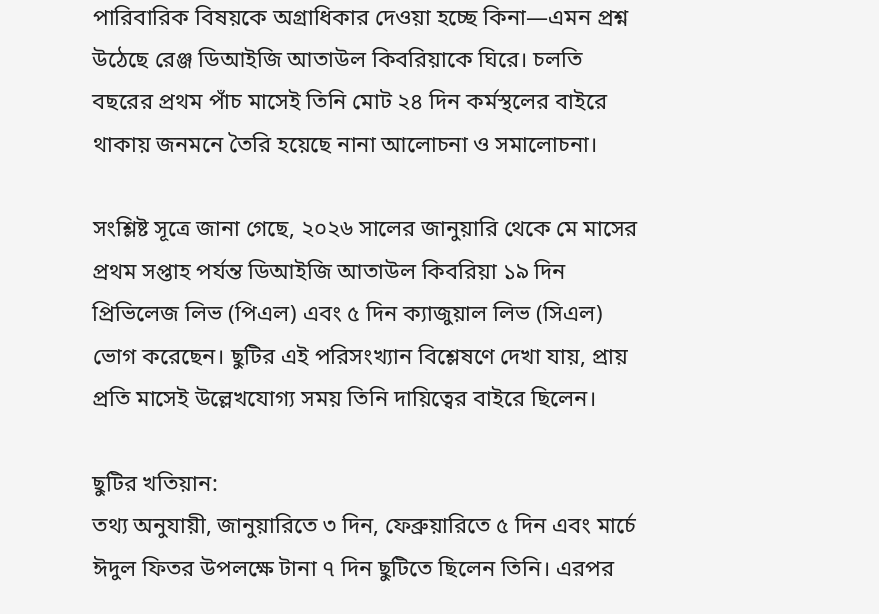পারিবারিক বিষয়কে অগ্রাধিকার দেওয়া হচ্ছে কিনা—এমন প্রশ্ন উঠেছে রেঞ্জ ডিআইজি আতাউল কিবরিয়াকে ঘিরে। চলতি বছরের প্রথম পাঁচ মাসেই তিনি মোট ২৪ দিন কর্মস্থলের বাইরে থাকায় জনমনে তৈরি হয়েছে নানা আলোচনা ও সমালোচনা।

সংশ্লিষ্ট সূত্রে জানা গেছে, ২০২৬ সালের জানুয়ারি থেকে মে মাসের প্রথম সপ্তাহ পর্যন্ত ডিআইজি আতাউল কিবরিয়া ১৯ দিন প্রিভিলেজ লিভ (পিএল) এবং ৫ দিন ক্যাজুয়াল লিভ (সিএল) ভোগ করেছেন। ছুটির এই পরিসংখ্যান বিশ্লেষণে দেখা যায়, প্রায় প্রতি মাসেই উল্লেখযোগ্য সময় তিনি দায়িত্বের বাইরে ছিলেন।

ছুটির খতিয়ান:
তথ্য অনুযায়ী, জানুয়ারিতে ৩ দিন, ফেব্রুয়ারিতে ৫ দিন এবং মার্চে ঈদুল ফিতর উপলক্ষে টানা ৭ দিন ছুটিতে ছিলেন তিনি। এরপর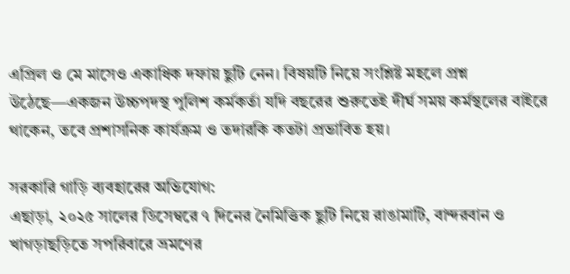এপ্রিল ও মে মাসেও একাধিক দফায় ছুটি নেন। বিষয়টি নিয়ে সংশ্লিষ্ট মহলে প্রশ্ন উঠেছে—একজন উচ্চপদস্থ পুলিশ কর্মকর্তা যদি বছরের শুরুতেই দীর্ঘ সময় কর্মস্থলের বাইরে থাকেন, তবে প্রশাসনিক কার্যক্রম ও তদারকি কতটা প্রভাবিত হয়।

সরকারি গাড়ি ব্যবহারের অভিযোগ:
এছাড়া, ২০২৫ সালের ডিসেম্বরে ৭ দিনের নৈমিত্তিক ছুটি নিয়ে রাঙামাটি, বান্দরবান ও খাগড়াছড়িতে সপরিবারে ভ্রমণের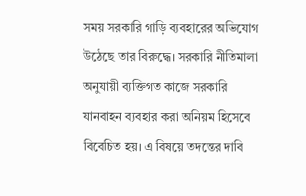সময় সরকারি গাড়ি ব্যবহারের অভিযোগ উঠেছে তার বিরুদ্ধে। সরকারি নীতিমালা অনুযায়ী ব্যক্তিগত কাজে সরকারি যানবাহন ব্যবহার করা অনিয়ম হিসেবে বিবেচিত হয়। এ বিষয়ে তদন্তের দাবি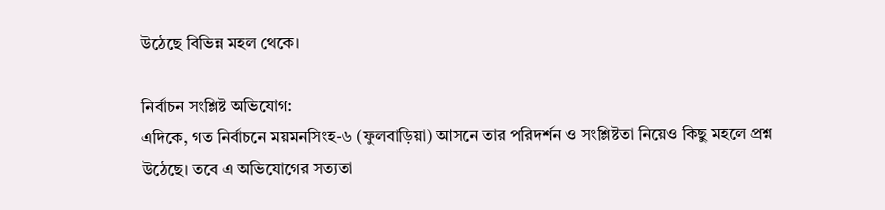উঠেছে বিভিন্ন মহল থেকে।

নির্বাচন সংশ্লিষ্ট অভিযোগ:
এদিকে, গত নির্বাচনে ময়মনসিংহ-৬ (ফুলবাড়িয়া) আসনে তার পরিদর্শন ও সংশ্লিষ্টতা নিয়েও কিছু মহলে প্রশ্ন উঠেছে। তবে এ অভিযোগের সত্যতা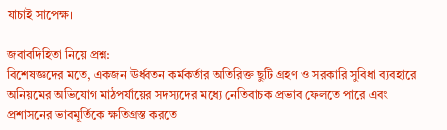যাচাই সাপেক্ষ।

জবাবদিহিতা নিয়ে প্রশ্ন:
বিশেষজ্ঞদের মতে, একজন ঊর্ধ্বতন কর্মকর্তার অতিরিক্ত ছুটি গ্রহণ ও সরকারি সুবিধা ব্যবহারে অনিয়মের অভিযোগ মাঠপর্যায়ের সদস্যদের মধ্যে নেতিবাচক প্রভাব ফেলতে পারে এবং প্রশাসনের ভাবমূর্তিকে ক্ষতিগ্রস্ত করতে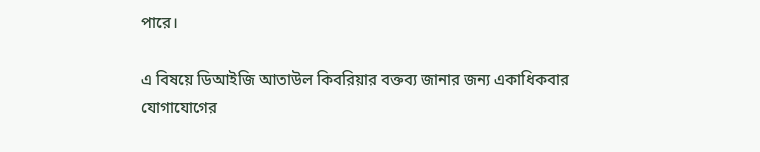পারে।

এ বিষয়ে ডিআইজি আতাউল কিবরিয়ার বক্তব্য জানার জন্য একাধিকবার যোগাযোগের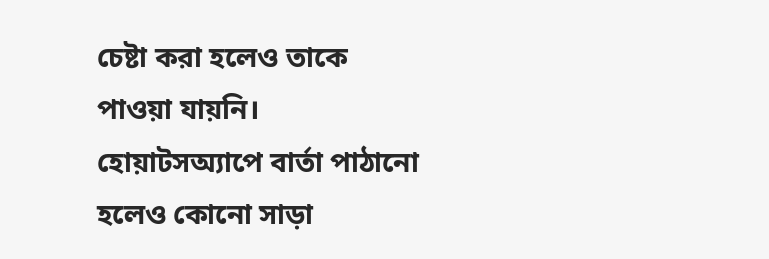চেষ্টা করা হলেও তাকে পাওয়া যায়নি। হোয়াটসঅ্যাপে বার্তা পাঠানো হলেও কোনো সাড়া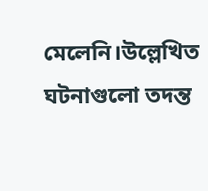মেলেনি।উল্লেখিত ঘটনাগুলো তদন্ত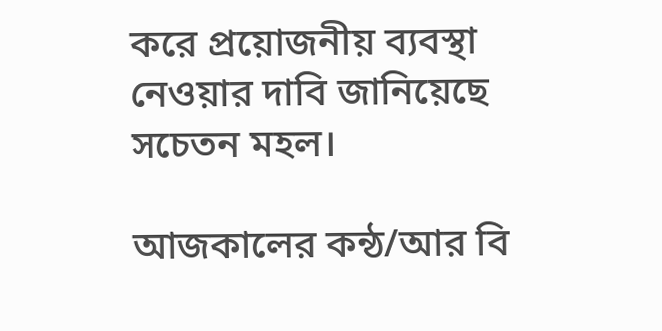করে প্রয়োজনীয় ব্যবস্থা নেওয়ার দাবি জানিয়েছে সচেতন মহল।

আজকালের কন্ঠ/আর বি